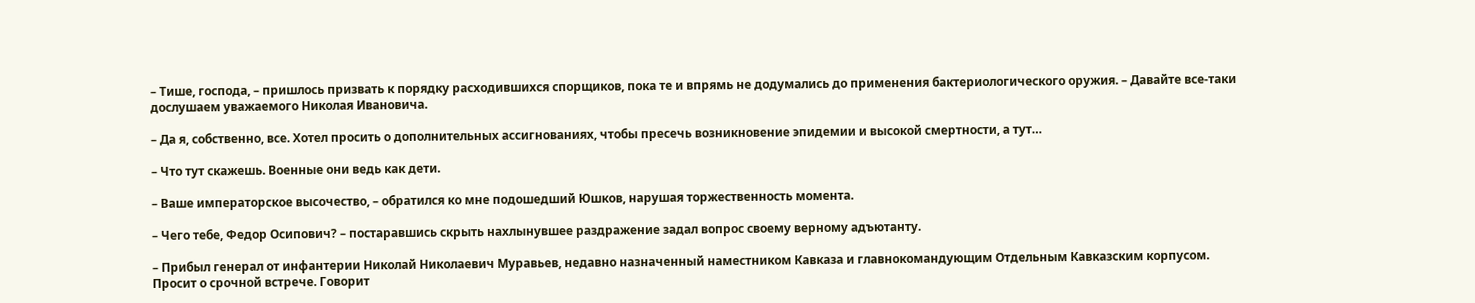– Тише, господа, – пришлось призвать к порядку расходившихся спорщиков, пока те и впрямь не додумались до применения бактериологического оружия. – Давайте все-таки дослушаем уважаемого Николая Ивановича.

– Да я, собственно, все. Хотел просить о дополнительных ассигнованиях, чтобы пресечь возникновение эпидемии и высокой смертности, а тут…

– Что тут скажешь. Военные они ведь как дети.

– Ваше императорское высочество, – обратился ко мне подошедший Юшков, нарушая торжественность момента.

– Чего тебе, Федор Осипович? – постаравшись скрыть нахлынувшее раздражение задал вопрос своему верному адъютанту.

– Прибыл генерал от инфантерии Николай Николаевич Муравьев, недавно назначенный наместником Кавказа и главнокомандующим Отдельным Кавказским корпусом. Просит о срочной встрече. Говорит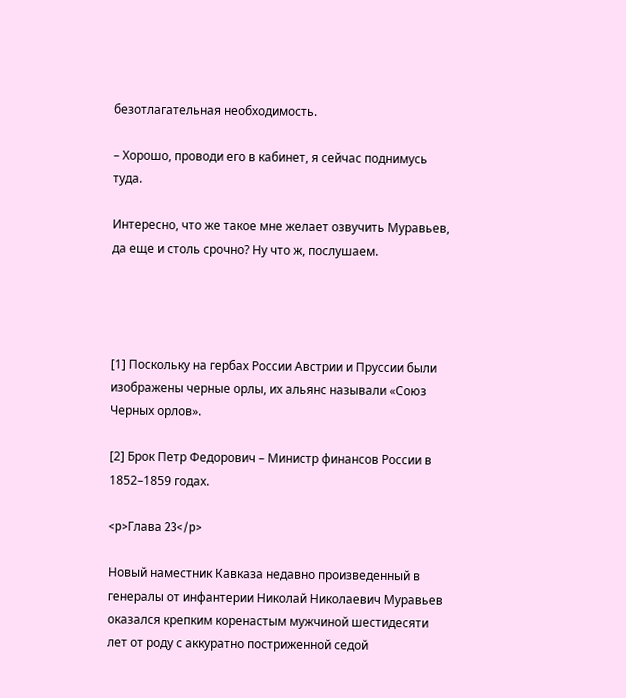безотлагательная необходимость.

– Хорошо, проводи его в кабинет, я сейчас поднимусь туда.

Интересно, что же такое мне желает озвучить Муравьев, да еще и столь срочно? Ну что ж, послушаем.




[1] Поскольку на гербах России Австрии и Пруссии были изображены черные орлы, их альянс называли «Союз Черных орлов».

[2] Брок Петр Федорович – Министр финансов России в 1852–1859 годах.

<p>Глава 23</p>

Новый наместник Кавказа недавно произведенный в генералы от инфантерии Николай Николаевич Муравьев оказался крепким коренастым мужчиной шестидесяти лет от роду с аккуратно постриженной седой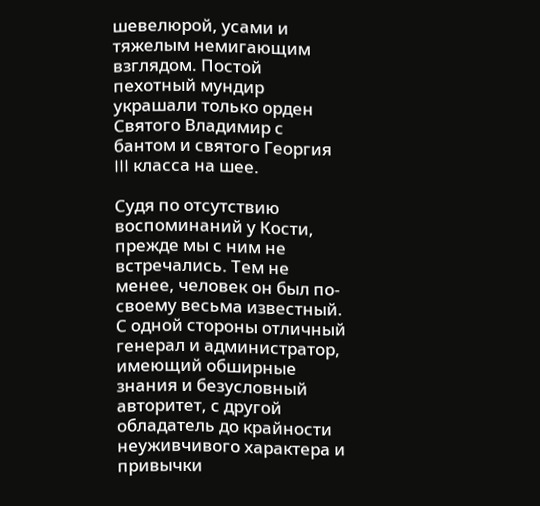шевелюрой, усами и тяжелым немигающим взглядом. Постой пехотный мундир украшали только орден Святого Владимир с бантом и святого Георгия III класса на шее.

Судя по отсутствию воспоминаний у Кости, прежде мы с ним не встречались. Тем не менее, человек он был по-своему весьма известный. С одной стороны отличный генерал и администратор, имеющий обширные знания и безусловный авторитет, с другой обладатель до крайности неуживчивого характера и привычки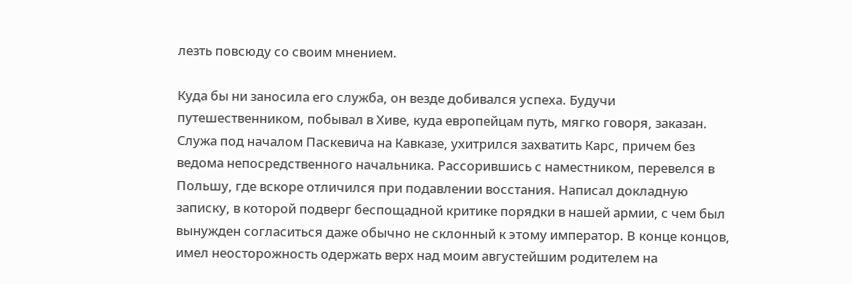лезть повсюду со своим мнением.

Куда бы ни заносила его служба, он везде добивался успеха. Будучи путешественником, побывал в Хиве, куда европейцам путь, мягко говоря, заказан. Служа под началом Паскевича на Кавказе, ухитрился захватить Карс, причем без ведома непосредственного начальника. Рассорившись с наместником, перевелся в Польшу, где вскоре отличился при подавлении восстания. Написал докладную записку, в которой подверг беспощадной критике порядки в нашей армии, с чем был вынужден согласиться даже обычно не склонный к этому император. В конце концов, имел неосторожность одержать верх над моим августейшим родителем на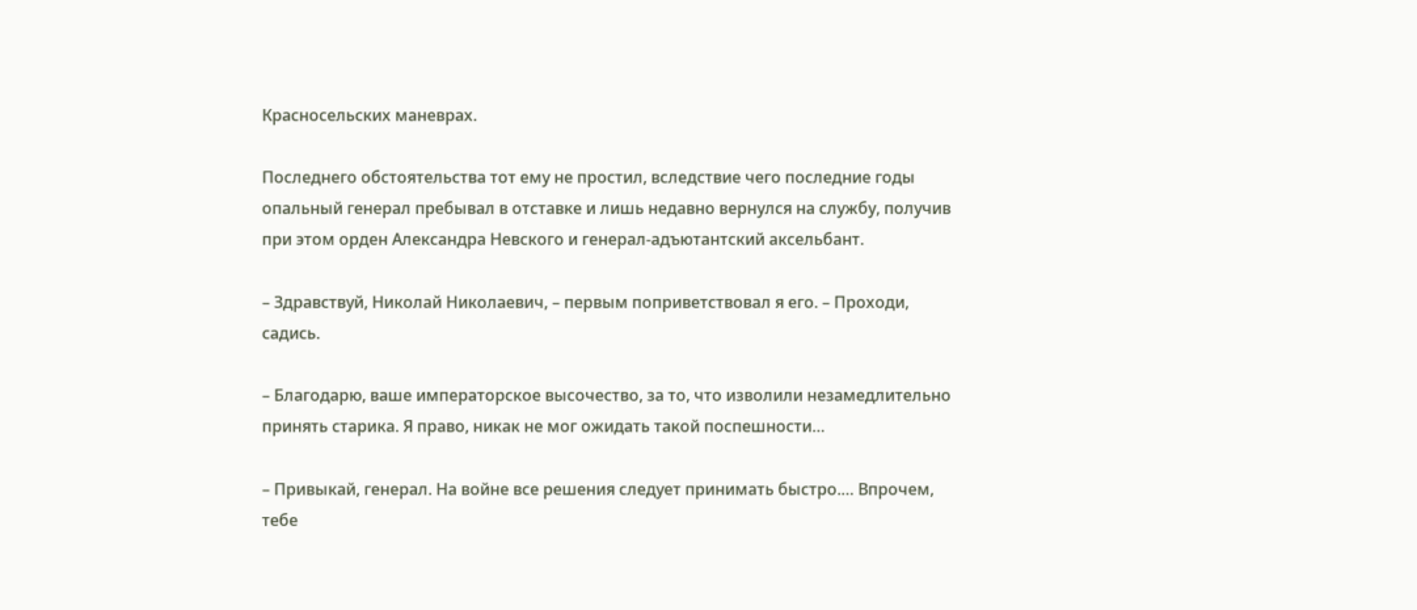Красносельских маневрах.

Последнего обстоятельства тот ему не простил, вследствие чего последние годы опальный генерал пребывал в отставке и лишь недавно вернулся на службу, получив при этом орден Александра Невского и генерал-адъютантский аксельбант.

– Здравствуй, Николай Николаевич, – первым поприветствовал я его. – Проходи, садись.

– Благодарю, ваше императорское высочество, за то, что изволили незамедлительно принять старика. Я право, никак не мог ожидать такой поспешности…

– Привыкай, генерал. На войне все решения следует принимать быстро.… Впрочем, тебе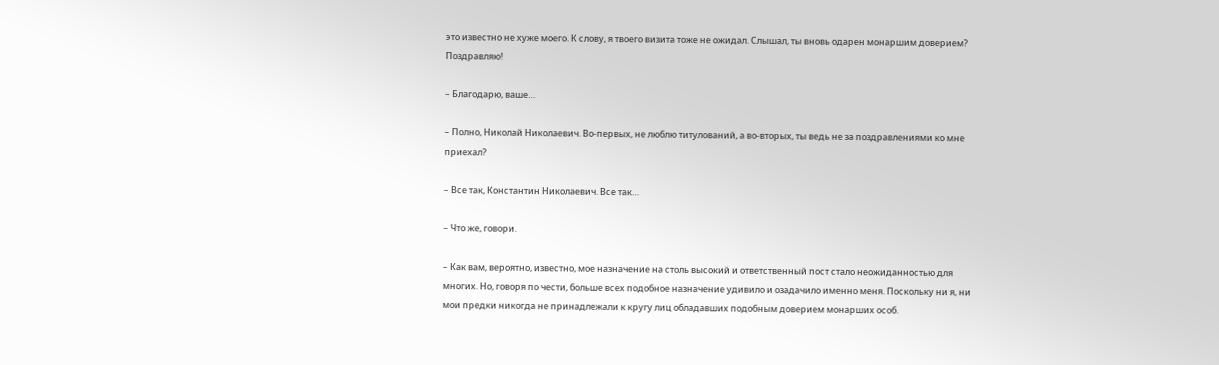это известно не хуже моего. К слову, я твоего визита тоже не ожидал. Слышал, ты вновь одарен монаршим доверием? Поздравляю!

– Благодарю, ваше…

– Полно, Николай Николаевич. Во-первых, не люблю титулований, а во-вторых, ты ведь не за поздравлениями ко мне приехал?

– Все так, Константин Николаевич. Все так…

– Что же, говори.

– Как вам, вероятно, известно, мое назначение на столь высокий и ответственный пост стало неожиданностью для многих. Но, говоря по чести, больше всех подобное назначение удивило и озадачило именно меня. Поскольку ни я, ни мои предки никогда не принадлежали к кругу лиц обладавших подобным доверием монарших особ.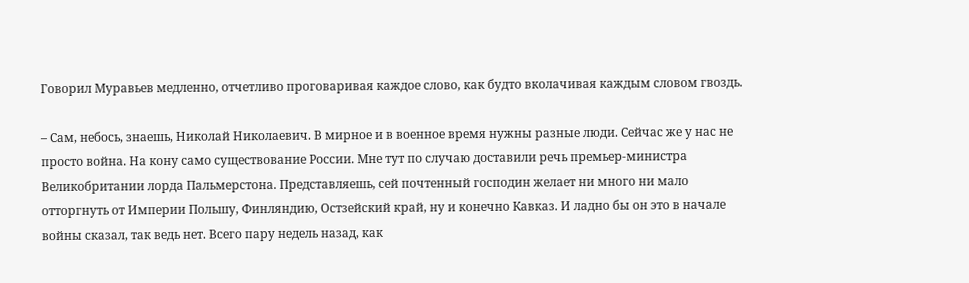Говорил Муравьев медленно, отчетливо проговаривая каждое слово, как будто вколачивая каждым словом гвоздь.

– Сам, небось, знаешь, Николай Николаевич. В мирное и в военное время нужны разные люди. Сейчас же у нас не просто война. На кону само существование России. Мне тут по случаю доставили речь премьер-министра Великобритании лорда Пальмерстона. Представляешь, сей почтенный господин желает ни много ни мало отторгнуть от Империи Польшу, Финляндию, Остзейский край, ну и конечно Кавказ. И ладно бы он это в начале войны сказал, так ведь нет. Всего пару недель назад, как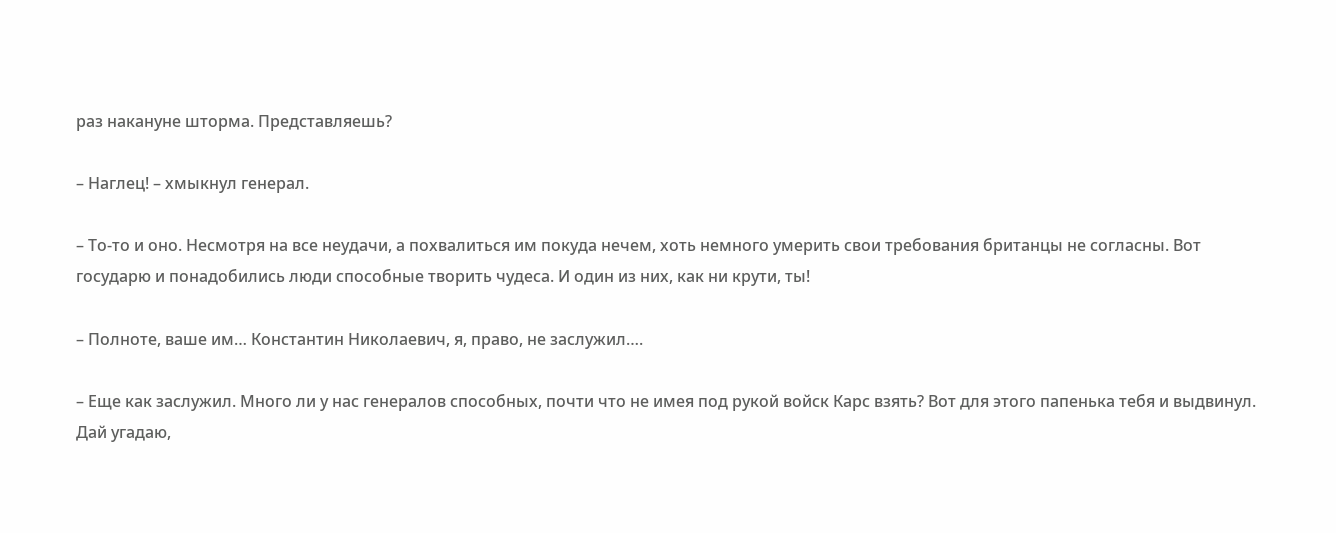раз накануне шторма. Представляешь?

– Наглец! – хмыкнул генерал.

– То-то и оно. Несмотря на все неудачи, а похвалиться им покуда нечем, хоть немного умерить свои требования британцы не согласны. Вот государю и понадобились люди способные творить чудеса. И один из них, как ни крути, ты!

– Полноте, ваше им… Константин Николаевич, я, право, не заслужил….

– Еще как заслужил. Много ли у нас генералов способных, почти что не имея под рукой войск Карс взять? Вот для этого папенька тебя и выдвинул. Дай угадаю,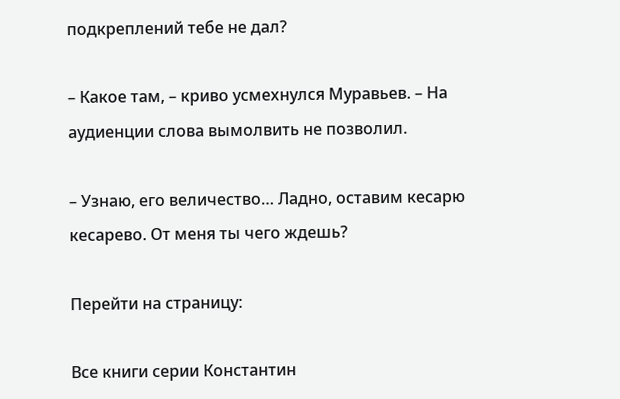подкреплений тебе не дал?

– Какое там, – криво усмехнулся Муравьев. – На аудиенции слова вымолвить не позволил.

– Узнаю, его величество… Ладно, оставим кесарю кесарево. От меня ты чего ждешь?

Перейти на страницу:

Все книги серии Константин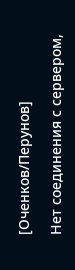[Оченков/Перунов]

Нет соединения с сервером,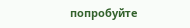попробуйте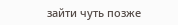зайти чуть позже